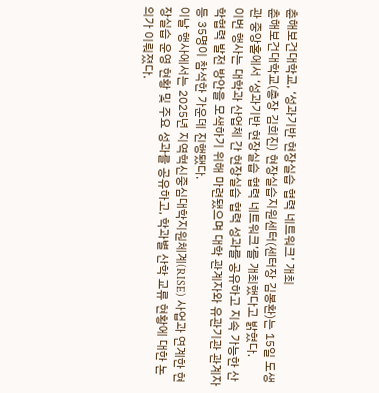춘해보건대학교, ‘성과기반 현장실습 협력 네트워크’ 개최
춘해보건대학교(총장 김희진) 현장실습지원센터(센터장 김봉환)는 15일 도생관 중앙홀에서 ‘성과기반 현장실습 협력 네트워크’를 개최했다고 밝혔다.
이번 행사는 대학과 산업체 간 현장실습 협력 성과를 공유하고 지속 가능한 산학협력 발전 방안을 모색하기 위해 마련됐으며 대학 관계자와 유관기관 관계자 등 35명이 참석한 가운데 진행됐다.
이날 행사에서는 2025년 지역혁신중심대학지원체계(RISE) 사업과 연계한 현장실습 운영 현황 및 주요 성과를 공유하고, 학과별 산학 교류 현황에 대한 논의가 이뤄졌다.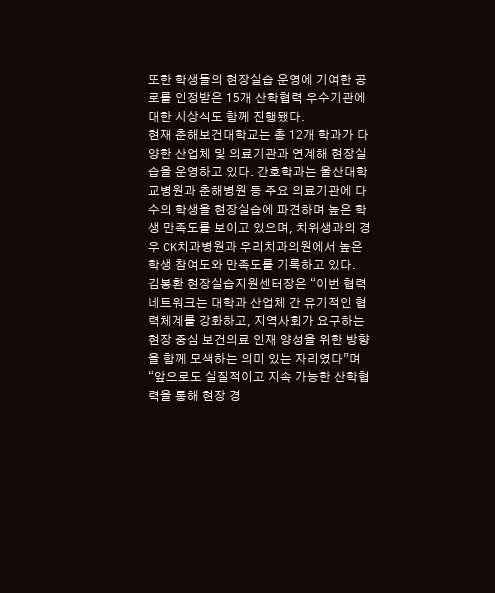또한 학생들의 현장실습 운영에 기여한 공로를 인정받은 15개 산학협력 우수기관에 대한 시상식도 함께 진행됐다.
현재 춘해보건대학교는 총 12개 학과가 다양한 산업체 및 의료기관과 연계해 현장실습을 운영하고 있다. 간호학과는 울산대학교병원과 춘해병원 등 주요 의료기관에 다수의 학생을 현장실습에 파견하며 높은 학생 만족도를 보이고 있으며, 치위생과의 경우 CK치과병원과 우리치과의원에서 높은 학생 참여도와 만족도를 기록하고 있다.
김봉환 현장실습지원센터장은 “이번 협력 네트워크는 대학과 산업체 간 유기적인 협력체계를 강화하고, 지역사회가 요구하는 현장 중심 보건의료 인재 양성을 위한 방향을 함께 모색하는 의미 있는 자리였다”며 “앞으로도 실질적이고 지속 가능한 산학협력을 통해 현장 경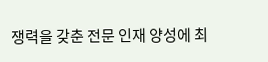쟁력을 갖춘 전문 인재 양성에 최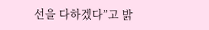선을 다하겠다”고 밝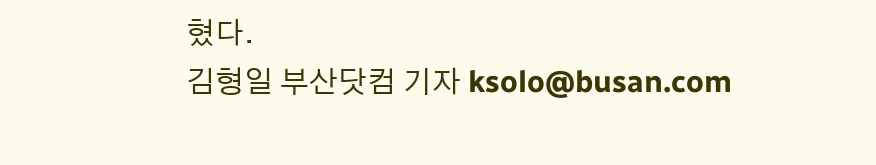혔다.
김형일 부산닷컴 기자 ksolo@busan.com